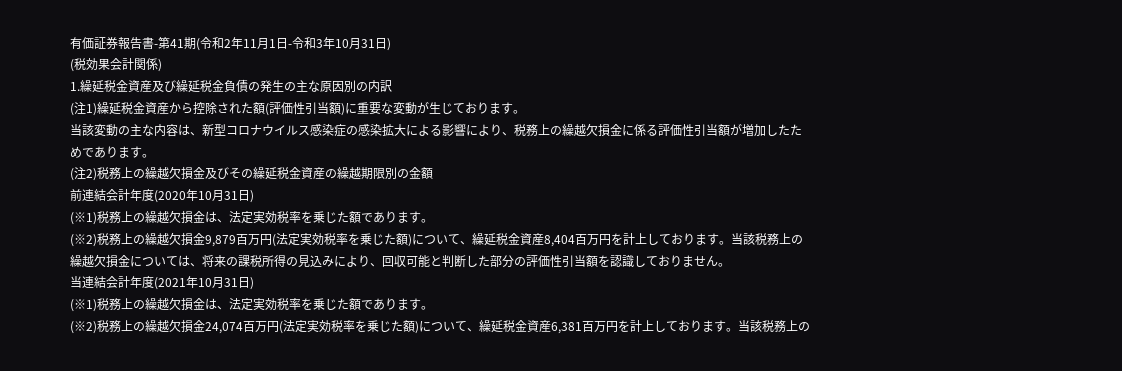有価証券報告書-第41期(令和2年11月1日-令和3年10月31日)
(税効果会計関係)
1.繰延税金資産及び繰延税金負債の発生の主な原因別の内訳
(注1)繰延税金資産から控除された額(評価性引当額)に重要な変動が生じております。
当該変動の主な内容は、新型コロナウイルス感染症の感染拡大による影響により、税務上の繰越欠損金に係る評価性引当額が増加したためであります。
(注2)税務上の繰越欠損金及びその繰延税金資産の繰越期限別の金額
前連結会計年度(2020年10月31日)
(※1)税務上の繰越欠損金は、法定実効税率を乗じた額であります。
(※2)税務上の繰越欠損金9,879百万円(法定実効税率を乗じた額)について、繰延税金資産8,404百万円を計上しております。当該税務上の繰越欠損金については、将来の課税所得の見込みにより、回収可能と判断した部分の評価性引当額を認識しておりません。
当連結会計年度(2021年10月31日)
(※1)税務上の繰越欠損金は、法定実効税率を乗じた額であります。
(※2)税務上の繰越欠損金24,074百万円(法定実効税率を乗じた額)について、繰延税金資産6,381百万円を計上しております。当該税務上の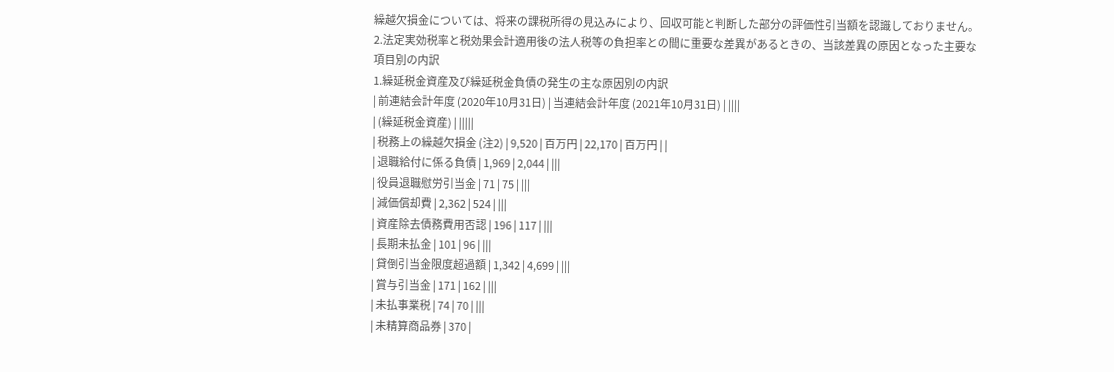繰越欠損金については、将来の課税所得の見込みにより、回収可能と判断した部分の評価性引当額を認識しておりません。
2.法定実効税率と税効果会計適用後の法人税等の負担率との間に重要な差異があるときの、当該差異の原因となった主要な項目別の内訳
1.繰延税金資産及び繰延税金負債の発生の主な原因別の内訳
| 前連結会計年度 (2020年10月31日) | 当連結会計年度 (2021年10月31日) | ||||
| (繰延税金資産) | |||||
| 税務上の繰越欠損金 (注2) | 9,520 | 百万円 | 22,170 | 百万円 | |
| 退職給付に係る負債 | 1,969 | 2,044 | |||
| 役員退職慰労引当金 | 71 | 75 | |||
| 減価償却費 | 2,362 | 524 | |||
| 資産除去債務費用否認 | 196 | 117 | |||
| 長期未払金 | 101 | 96 | |||
| 貸倒引当金限度超過額 | 1,342 | 4,699 | |||
| 賞与引当金 | 171 | 162 | |||
| 未払事業税 | 74 | 70 | |||
| 未精算商品券 | 370 |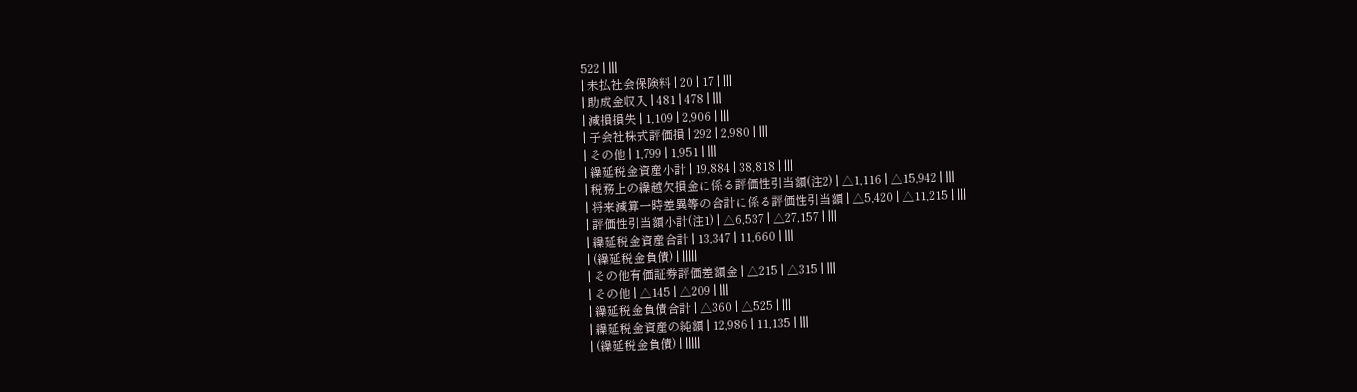522 | |||
| 未払社会保険料 | 20 | 17 | |||
| 助成金収入 | 481 | 478 | |||
| 減損損失 | 1,109 | 2,906 | |||
| 子会社株式評価損 | 292 | 2,980 | |||
| その他 | 1,799 | 1,951 | |||
| 繰延税金資産小計 | 19,884 | 38,818 | |||
| 税務上の繰越欠損金に係る評価性引当額(注2) | △1,116 | △15,942 | |||
| 将来減算一時差異等の合計に係る評価性引当額 | △5,420 | △11,215 | |||
| 評価性引当額小計(注1) | △6,537 | △27,157 | |||
| 繰延税金資産合計 | 13,347 | 11,660 | |||
| (繰延税金負債) | |||||
| その他有価証券評価差額金 | △215 | △315 | |||
| その他 | △145 | △209 | |||
| 繰延税金負債合計 | △360 | △525 | |||
| 繰延税金資産の純額 | 12,986 | 11,135 | |||
| (繰延税金負債) | |||||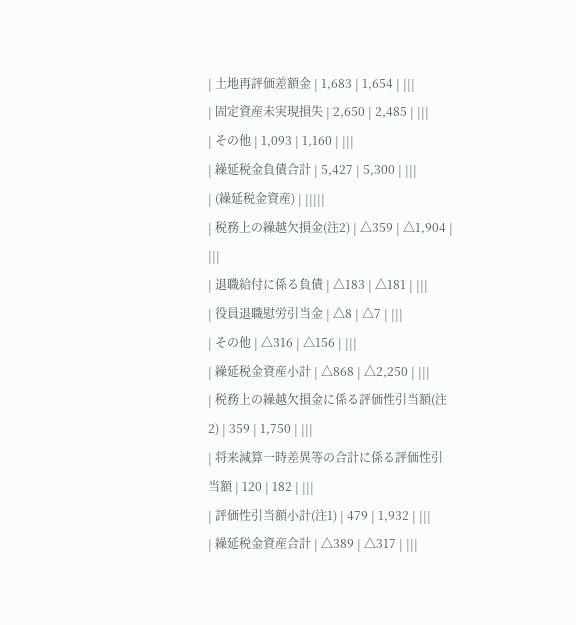| 土地再評価差額金 | 1,683 | 1,654 | |||
| 固定資産未実現損失 | 2,650 | 2,485 | |||
| その他 | 1,093 | 1,160 | |||
| 繰延税金負債合計 | 5,427 | 5,300 | |||
| (繰延税金資産) | |||||
| 税務上の繰越欠損金(注2) | △359 | △1,904 | |||
| 退職給付に係る負債 | △183 | △181 | |||
| 役員退職慰労引当金 | △8 | △7 | |||
| その他 | △316 | △156 | |||
| 繰延税金資産小計 | △868 | △2,250 | |||
| 税務上の繰越欠損金に係る評価性引当額(注2) | 359 | 1,750 | |||
| 将来減算一時差異等の合計に係る評価性引当額 | 120 | 182 | |||
| 評価性引当額小計(注1) | 479 | 1,932 | |||
| 繰延税金資産合計 | △389 | △317 | |||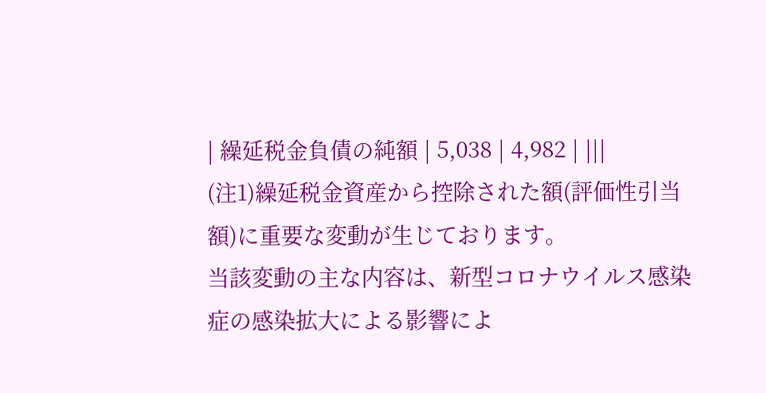| 繰延税金負債の純額 | 5,038 | 4,982 | |||
(注1)繰延税金資産から控除された額(評価性引当額)に重要な変動が生じております。
当該変動の主な内容は、新型コロナウイルス感染症の感染拡大による影響によ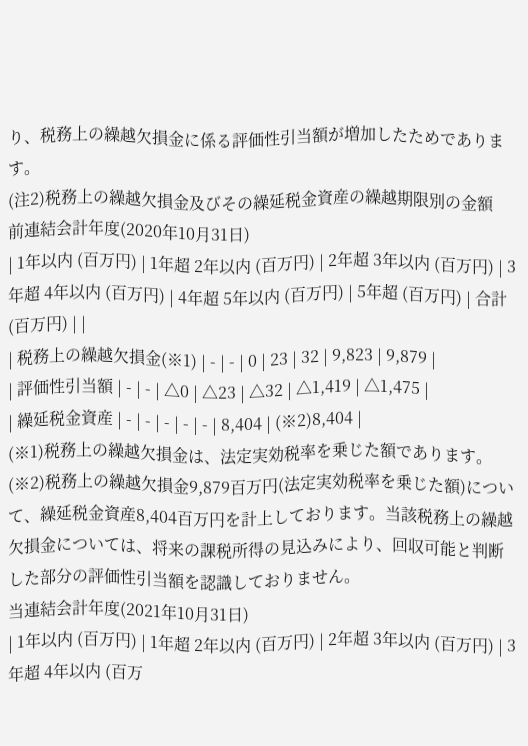り、税務上の繰越欠損金に係る評価性引当額が増加したためであります。
(注2)税務上の繰越欠損金及びその繰延税金資産の繰越期限別の金額
前連結会計年度(2020年10月31日)
| 1年以内 (百万円) | 1年超 2年以内 (百万円) | 2年超 3年以内 (百万円) | 3年超 4年以内 (百万円) | 4年超 5年以内 (百万円) | 5年超 (百万円) | 合計 (百万円) | |
| 税務上の繰越欠損金(※1) | - | - | 0 | 23 | 32 | 9,823 | 9,879 |
| 評価性引当額 | - | - | △0 | △23 | △32 | △1,419 | △1,475 |
| 繰延税金資産 | - | - | - | - | - | 8,404 | (※2)8,404 |
(※1)税務上の繰越欠損金は、法定実効税率を乗じた額であります。
(※2)税務上の繰越欠損金9,879百万円(法定実効税率を乗じた額)について、繰延税金資産8,404百万円を計上しております。当該税務上の繰越欠損金については、将来の課税所得の見込みにより、回収可能と判断した部分の評価性引当額を認識しておりません。
当連結会計年度(2021年10月31日)
| 1年以内 (百万円) | 1年超 2年以内 (百万円) | 2年超 3年以内 (百万円) | 3年超 4年以内 (百万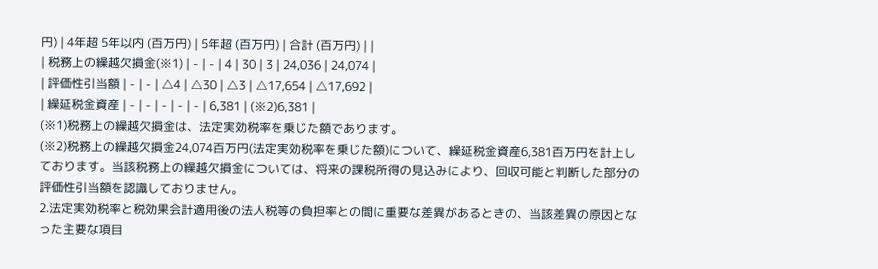円) | 4年超 5年以内 (百万円) | 5年超 (百万円) | 合計 (百万円) | |
| 税務上の繰越欠損金(※1) | - | - | 4 | 30 | 3 | 24,036 | 24,074 |
| 評価性引当額 | - | - | △4 | △30 | △3 | △17,654 | △17,692 |
| 繰延税金資産 | - | - | - | - | - | 6,381 | (※2)6,381 |
(※1)税務上の繰越欠損金は、法定実効税率を乗じた額であります。
(※2)税務上の繰越欠損金24,074百万円(法定実効税率を乗じた額)について、繰延税金資産6,381百万円を計上しております。当該税務上の繰越欠損金については、将来の課税所得の見込みにより、回収可能と判断した部分の評価性引当額を認識しておりません。
2.法定実効税率と税効果会計適用後の法人税等の負担率との間に重要な差異があるときの、当該差異の原因となった主要な項目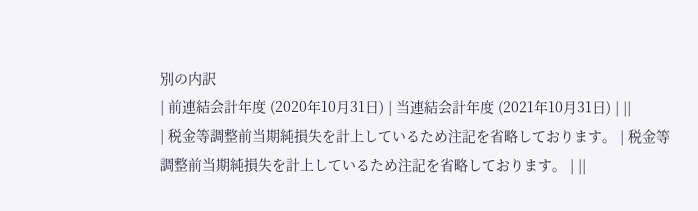別の内訳
| 前連結会計年度 (2020年10月31日) | 当連結会計年度 (2021年10月31日) | ||
| 税金等調整前当期純損失を計上しているため注記を省略しております。 | 税金等調整前当期純損失を計上しているため注記を省略しております。 | ||